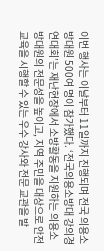이번 행사는 이날부터 11일까지 진행되며 전국 의용소방대원 500여 명이 참가했다. ‘전국의용소방대 강의경연대회’는 재난현장에서 소방활동을 지원하는 의용소방대원의 전문성을 높이고, 지역 주민을 대상으로 안전교육을 시행할 수 있는 우수 강사와 전문 교관을 발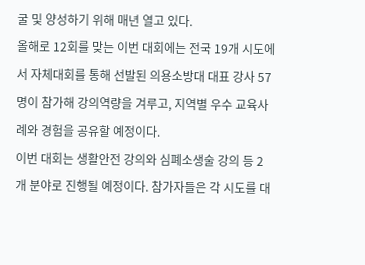굴 및 양성하기 위해 매년 열고 있다.
올해로 12회를 맞는 이번 대회에는 전국 19개 시도에서 자체대회를 통해 선발된 의용소방대 대표 강사 57명이 참가해 강의역량을 겨루고, 지역별 우수 교육사례와 경험을 공유할 예정이다.
이번 대회는 생활안전 강의와 심폐소생술 강의 등 2개 분야로 진행될 예정이다. 참가자들은 각 시도를 대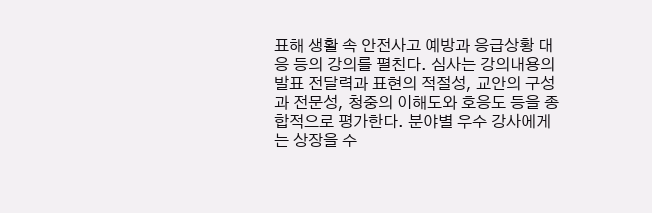표해 생활 속 안전사고 예방과 응급상황 대응 등의 강의를 펼친다. 심사는 강의내용의 발표 전달력과 표현의 적절성, 교안의 구성과 전문성, 청중의 이해도와 호응도 등을 종합적으로 평가한다. 분야별 우수 강사에게는 상장을 수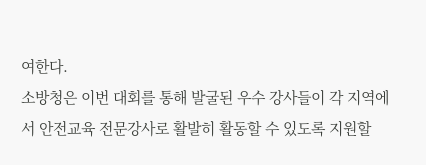여한다.
소방청은 이번 대회를 통해 발굴된 우수 강사들이 각 지역에서 안전교육 전문강사로 활발히 활동할 수 있도록 지원할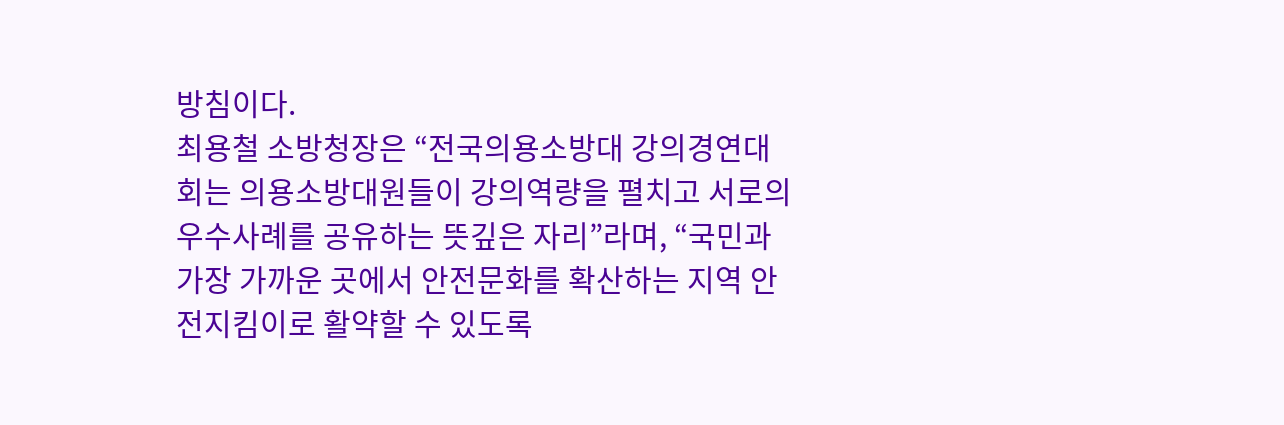방침이다.
최용철 소방청장은 “전국의용소방대 강의경연대회는 의용소방대원들이 강의역량을 펼치고 서로의 우수사례를 공유하는 뜻깊은 자리”라며, “국민과 가장 가까운 곳에서 안전문화를 확산하는 지역 안전지킴이로 활약할 수 있도록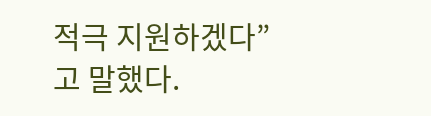적극 지원하겠다”고 말했다.